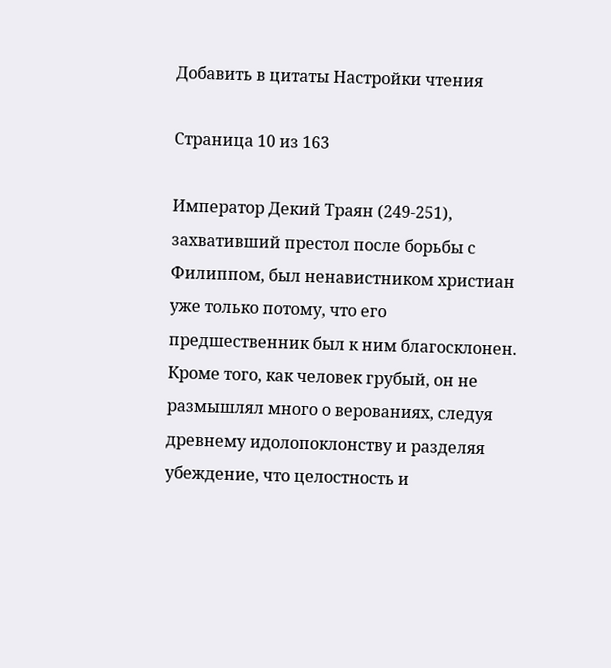Добавить в цитаты Настройки чтения

Страница 10 из 163

Император Декий Траян (249-251), захвативший престол после борьбы с Филиппом, был ненавистником христиан уже только потому, что его предшественник был к ним благосклонен. Кроме того, как человек грубый, он не размышлял много о верованиях, следуя древнему идолопоклонству и разделяя убеждение, что целостность и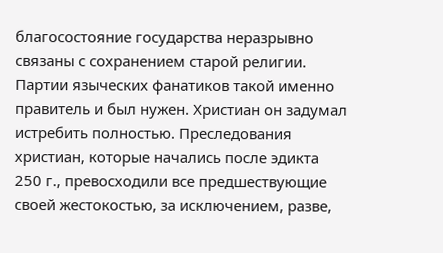благосостояние государства неразрывно связаны с сохранением старой религии. Партии языческих фанатиков такой именно правитель и был нужен. Христиан он задумал истребить полностью. Преследования христиан, которые начались после эдикта 250 г., превосходили все предшествующие своей жестокостью, за исключением, разве,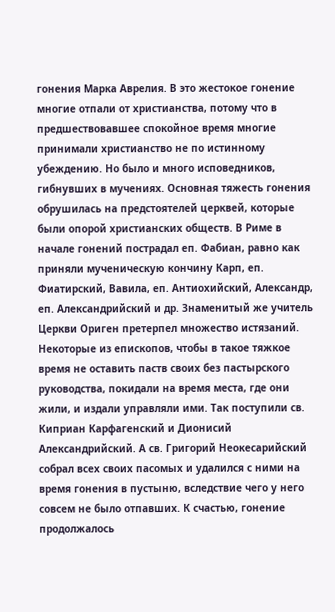гонения Марка Аврелия. В это жестокое гонение многие отпали от христианства, потому что в предшествовавшее спокойное время многие принимали христианство не по истинному убеждению. Но было и много исповедников, гибнувших в мучениях. Основная тяжесть гонения обрушилась на предстоятелей церквей, которые были опорой христианских обществ. В Риме в начале гонений пострадал еп. Фабиан, равно как приняли мученическую кончину Карп, еп. Фиатирский, Вавила, еп. Антиохийский, Александр, еп. Александрийский и др. Знаменитый же учитель Церкви Ориген претерпел множество истязаний. Некоторые из епископов, чтобы в такое тяжкое время не оставить паств своих без пастырского руководства, покидали на время места, где они жили, и издали управляли ими. Так поступили св. Киприан Карфагенский и Дионисий Александрийский. А св. Григорий Неокесарийский собрал всех своих пасомых и удалился с ними на время гонения в пустыню, вследствие чего у него совсем не было отпавших. К счастью, гонение продолжалось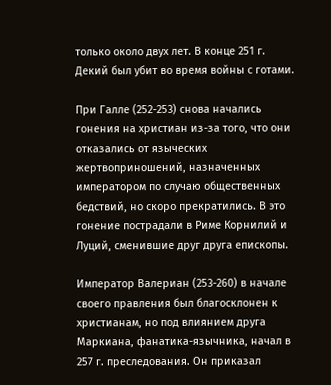только около двух лет. В конце 251 г. Декий был убит во время войны с готами.

При Галле (252-253) снова начались гонения на христиан из-за того, что они отказались от языческих жертвоприношений, назначенных императором по случаю общественных бедствий, но скоро прекратились. В это гонение пострадали в Риме Корнилий и Луций, сменившие друг друга епископы.

Император Валериан (253-260) в начале своего правления был благосклонен к христианам, но под влиянием друга Маркиана, фанатика-язычника, начал в 257 г. преследования. Он приказал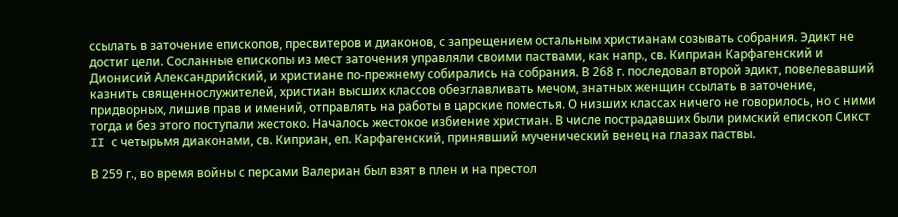ссылать в заточение епископов, пресвитеров и диаконов, с запрещением остальным христианам созывать собрания. Эдикт не достиг цели. Сосланные епископы из мест заточения управляли своими паствами, как напр., св. Киприан Карфагенский и Дионисий Александрийский, и христиане по-прежнему собирались на собрания. В 268 г. последовал второй эдикт, повелевавший казнить священнослужителей, христиан высших классов обезглавливать мечом, знатных женщин ссылать в заточение, придворных, лишив прав и имений, отправлять на работы в царские поместья. О низших классах ничего не говорилось, но с ними тогда и без этого поступали жестоко. Началось жестокое избиение христиан. В числе пострадавших были римский епископ Сикст II с четырьмя диаконами, св. Киприан, еп. Карфагенский, принявший мученический венец на глазах паствы.

В 259 г., во время войны с персами Валериан был взят в плен и на престол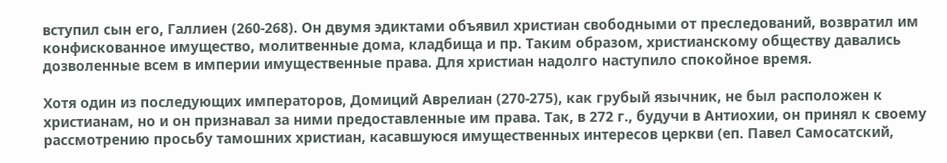вступил сын его, Галлиен (260-268). Он двумя эдиктами объявил христиан свободными от преследований, возвратил им конфискованное имущество, молитвенные дома, кладбища и пр. Таким образом, христианскому обществу давались дозволенные всем в империи имущественные права. Для христиан надолго наступило спокойное время.

Хотя один из последующих императоров, Домиций Аврелиан (270-275), как грубый язычник, не был расположен к христианам, но и он признавал за ними предоставленные им права. Так, в 272 г., будучи в Антиохии, он принял к своему рассмотрению просьбу тамошних христиан, касавшуюся имущественных интересов церкви (еп. Павел Самосатский,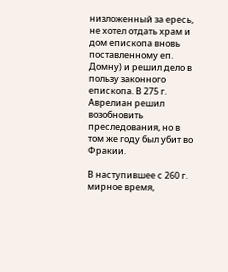низложенный за ересь, не хотел отдать храм и дом епископа вновь поставленному еп. Домну) и решил дело в пользу законного епископа. В 275 г. Аврелиан решил возобновить преследования, но в том же году был убит во Фракии.

В наступившее с 260 г. мирное время,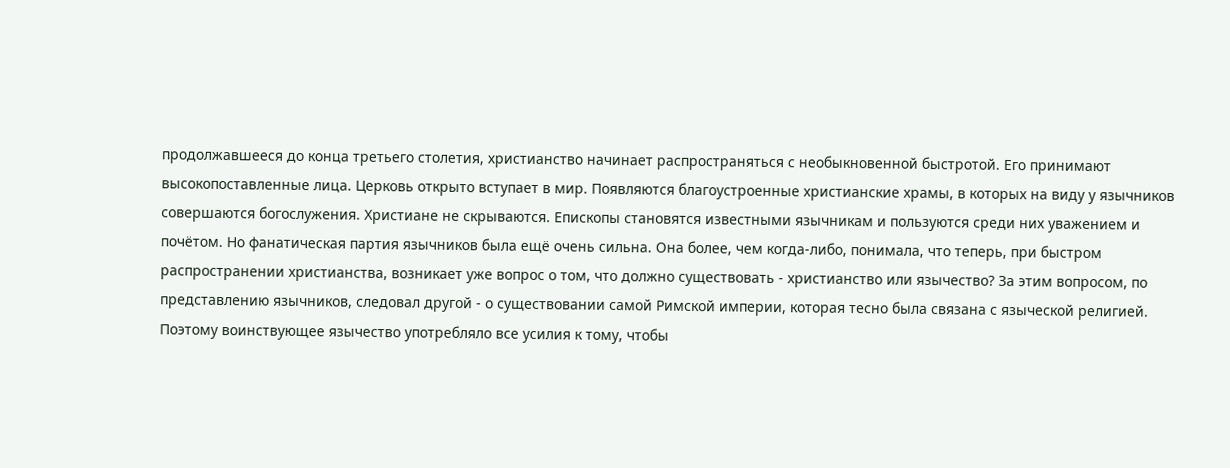продолжавшееся до конца третьего столетия, христианство начинает распространяться с необыкновенной быстротой. Его принимают высокопоставленные лица. Церковь открыто вступает в мир. Появляются благоустроенные христианские храмы, в которых на виду у язычников совершаются богослужения. Христиане не скрываются. Епископы становятся известными язычникам и пользуются среди них уважением и почётом. Но фанатическая партия язычников была ещё очень сильна. Она более, чем когда-либо, понимала, что теперь, при быстром распространении христианства, возникает уже вопрос о том, что должно существовать - христианство или язычество? За этим вопросом, по представлению язычников, следовал другой - о существовании самой Римской империи, которая тесно была связана с языческой религией. Поэтому воинствующее язычество употребляло все усилия к тому, чтобы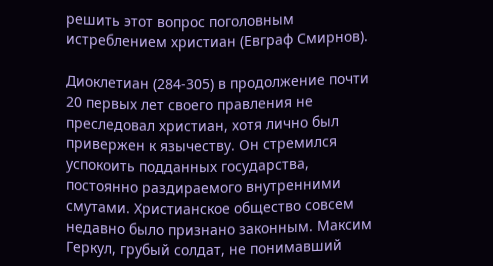решить этот вопрос поголовным истреблением христиан (Евграф Смирнов).

Диоклетиан (284-305) в продолжение почти 20 первых лет своего правления не преследовал христиан, хотя лично был привержен к язычеству. Он стремился успокоить подданных государства, постоянно раздираемого внутренними смутами. Христианское общество совсем недавно было признано законным. Максим Геркул, грубый солдат, не понимавший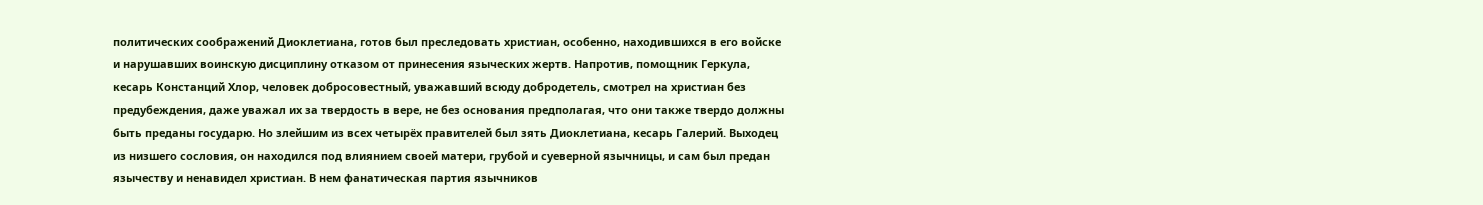политических соображений Диоклетиана, готов был преследовать христиан, особенно, находившихся в его войске и нарушавших воинскую дисциплину отказом от принесения языческих жертв. Напротив, помощник Геркула, кесарь Констанций Хлор, человек добросовестный, уважавший всюду добродетель, смотрел на христиан без предубеждения, даже уважал их за твердость в вере, не без основания предполагая, что они также твердо должны быть преданы государю. Но злейшим из всех четырёх правителей был зять Диоклетиана, кесарь Галерий. Выходец из низшего сословия, он находился под влиянием своей матери, грубой и суеверной язычницы, и сам был предан язычеству и ненавидел христиан. В нем фанатическая партия язычников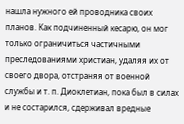нашла нужного ей проводника своих планов. Как подчиненный кесарю, он мог только ограничиться частичными преследованиями христиан, удаляя их от своего двора, отстраняя от военной службы и т. п. Диоклетиан, пока был в силах и не состарился, сдерживал вредные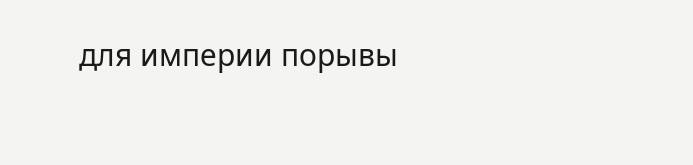для империи порывы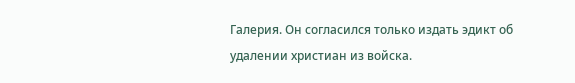Галерия. Он согласился только издать эдикт об удалении христиан из войска.